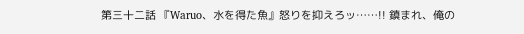第三十二話 『Waruo、水を得た魚』怒りを抑えろッ……!! 鎮まれ、俺の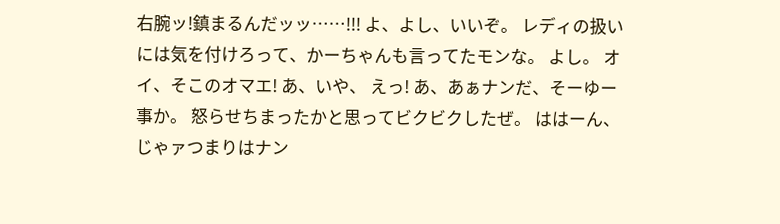右腕ッ!鎮まるんだッッ……!!! よ、よし、いいぞ。 レディの扱いには気を付けろって、かーちゃんも言ってたモンな。 よし。 オイ、そこのオマエ! あ、いや、 えっ! あ、あぁナンだ、そーゆー事か。 怒らせちまったかと思ってビクビクしたぜ。 ははーん、じゃァつまりはナン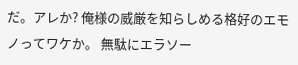だ。アレか? 俺様の威厳を知らしめる格好のエモノってワケか。 無駄にエラソー